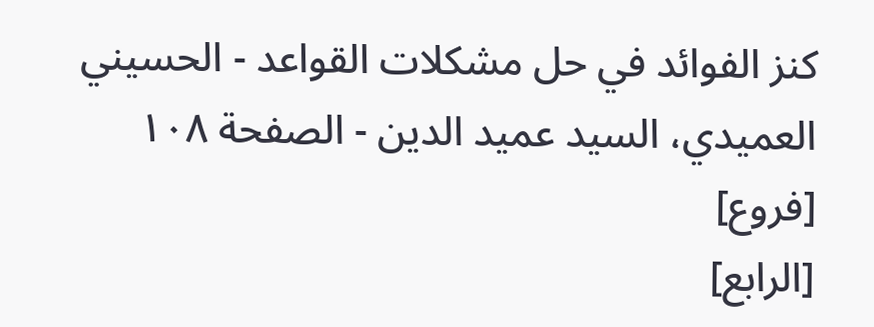كنز الفوائد في حل مشكلات القواعد - الحسيني العميدي، السيد عميد الدين - الصفحة ١٠٨
[فروع]
[الرابع]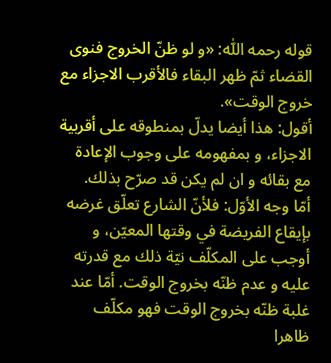قوله رحمه اللّٰه: «و لو ظنّ الخروج فنوى القضاء ثمّ ظهر البقاء فالأقرب الاجزاء مع خروج الوقت».
أقول: هذا أيضا يدلّ بمنطوقه على أقربية الاجزاء، و بمفهومه على وجوب الإعادة مع بقائه و ان لم يكن قد صرّح بذلك.
أمّا وجه الأوّل: فلأنّ الشارع تعلّق غرضه بإيقاع الفريضة في وقتها المعيّن، و أوجب على المكلّف نيّة ذلك مع قدرته عليه و عدم ظنّه بخروج الوقت. أمّا عند غلبة ظنّه بخروج الوقت فهو مكلّف ظاهرا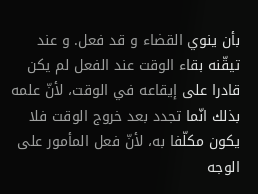بأن ينوي القضاء و قد فعل. و عند تيقّنه بقاء الوقت عند الفعل لم يكن قادرا على إيقاعه في الوقت، لأنّ علمه بذلك انّما تجدد بعد خروج الوقت فلا يكون مكلّفا به، لأنّ فعل المأمور على الوجه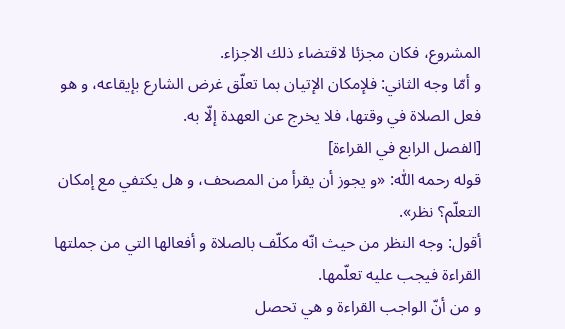المشروع، فكان مجزئا لاقتضاء ذلك الاجزاء.
و أمّا وجه الثاني: فلإمكان الإتيان بما تعلّق غرض الشارع بإيقاعه، و هو فعل الصلاة في وقتها، فلا يخرج عن العهدة إلّا به.
[الفصل الرابع في القراءة]
قوله رحمه اللّٰه: «و يجوز أن يقرأ من المصحف، و هل يكتفي مع إمكان التعلّم؟ نظر».
أقول: وجه النظر من حيث انّه مكلّف بالصلاة و أفعالها التي من جملتها القراءة فيجب عليه تعلّمها.
و من أنّ الواجب القراءة و هي تحصل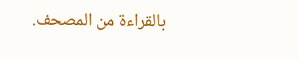بالقراءة من المصحف.